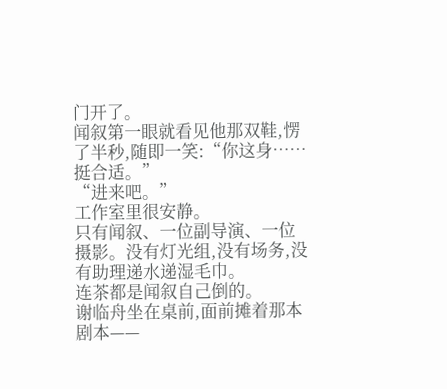门开了。
闻叙第一眼就看见他那双鞋,愣了半秒,随即一笑:“你这身……挺合适。”
“进来吧。”
工作室里很安静。
只有闻叙、一位副导演、一位摄影。没有灯光组,没有场务,没有助理递水递湿毛巾。
连茶都是闻叙自己倒的。
谢临舟坐在桌前,面前摊着那本剧本——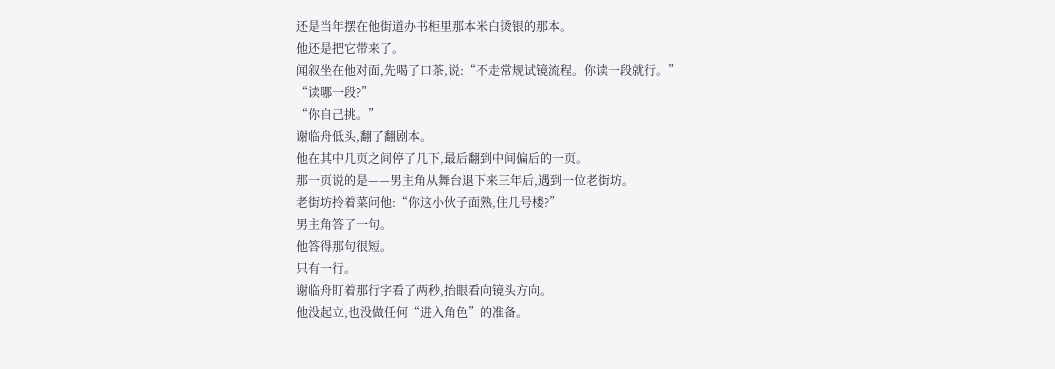还是当年摆在他街道办书柜里那本米白烫银的那本。
他还是把它带来了。
闻叙坐在他对面,先喝了口茶,说:“不走常规试镜流程。你读一段就行。”
“读哪一段?”
“你自己挑。”
谢临舟低头,翻了翻剧本。
他在其中几页之间停了几下,最后翻到中间偏后的一页。
那一页说的是——男主角从舞台退下来三年后,遇到一位老街坊。
老街坊拎着菜问他:“你这小伙子面熟,住几号楼?”
男主角答了一句。
他答得那句很短。
只有一行。
谢临舟盯着那行字看了两秒,抬眼看向镜头方向。
他没起立,也没做任何“进入角色”的准备。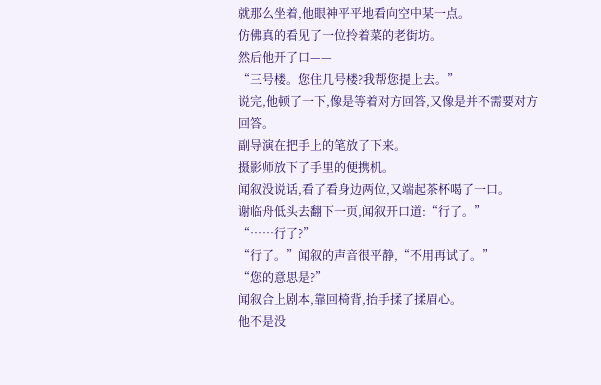就那么坐着,他眼神平平地看向空中某一点。
仿佛真的看见了一位拎着菜的老街坊。
然后他开了口——
“三号楼。您住几号楼?我帮您提上去。”
说完,他顿了一下,像是等着对方回答,又像是并不需要对方回答。
副导演在把手上的笔放了下来。
摄影师放下了手里的便携机。
闻叙没说话,看了看身边两位,又端起茶杯喝了一口。
谢临舟低头去翻下一页,闻叙开口道:“行了。”
“……行了?”
“行了。”闻叙的声音很平静,“不用再试了。”
“您的意思是?”
闻叙合上剧本,靠回椅背,抬手揉了揉眉心。
他不是没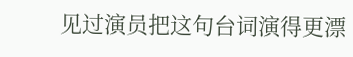见过演员把这句台词演得更漂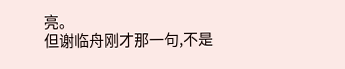亮。
但谢临舟刚才那一句,不是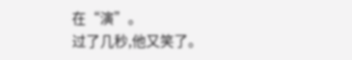在“演”。
过了几秒,他又笑了。